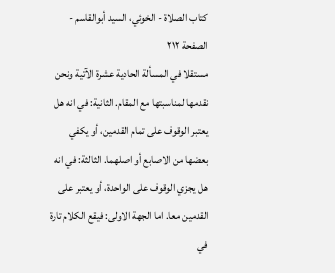كتاب الصلاة - الخوئي، السيد أبوالقاسم - الصفحة ٢١٢
مستقلا في المسألة الحادية عشرة الآتية ونحن نقدمها لمناسبتها مع المقام. الثانية: في انه هل يعتبر الوقوف على تمام القدمين، أو يكفي بعضها من الاصابع أو اصلهما. الثالثة: في انه هل يجزي الوقوف على الواحدة، أو يعتبر على القدمين معا. اما الجهة الاولى: فيقع الكلام تارة في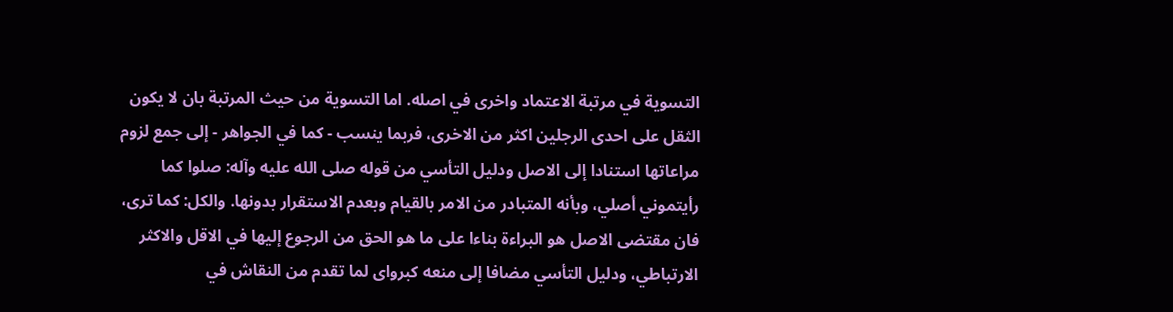التسوية في مرتبة الاعتماد واخرى في اصله. اما التسوية من حيث المرتبة بان لا يكون الثقل على احدى الرجلين اكثر من الاخرى، فربما ينسب - كما في الجواهر - إلى جمع لزوم مراعاتها استنادا إلى الاصل ودليل التأسي من قوله صلى الله عليه وآله: صلوا كما رأيتموني أصلي، وبأنه المتبادر من الامر بالقيام وبعدم الاستقرار بدونها. والكل: كما ترى، فان مقتضى الاصل هو البراءة بناءا على ما هو الحق من الرجوع إليها في الاقل والاكثر الارتباطي، ودليل التأسي مضافا إلى منعه كبرواى لما تقدم من النقاش في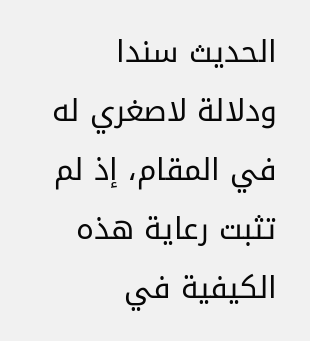الحديث سندا ودلالة لاصغري له في المقام، إذ لم تثبت رعاية هذه الكيفية في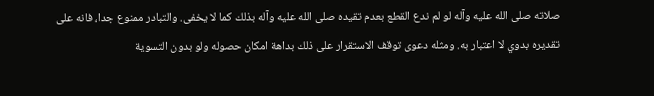صلاته صلى الله عليه وآله لو لم ندع القطع بعدم تقيده صلى الله عليه وآله بذلك كما لا يخفى. والتبادر ممنوع جدا، فانه على تقديره بدوي لا اعتبار به. ومثله دعوى توقف الاستقرار على ذلك بداهة امكان حصوله ولو بدون التسوية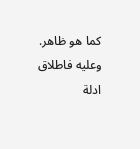كما هو ظاهر. وعليه فاطلاق ادلة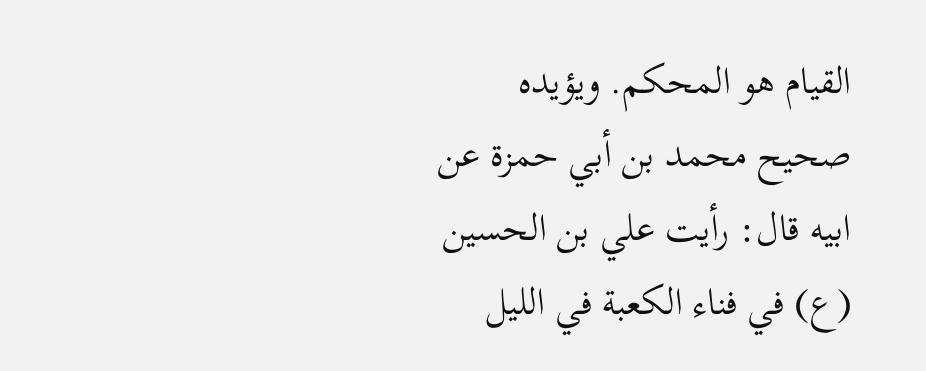القيام هو المحكم. ويؤيده صحيح محمد بن أبي حمزة عن ابيه قال: رأيت علي بن الحسين (ع) في فناء الكعبة في الليل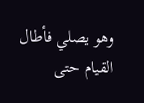وهو يصلي فأطال القيام حتى